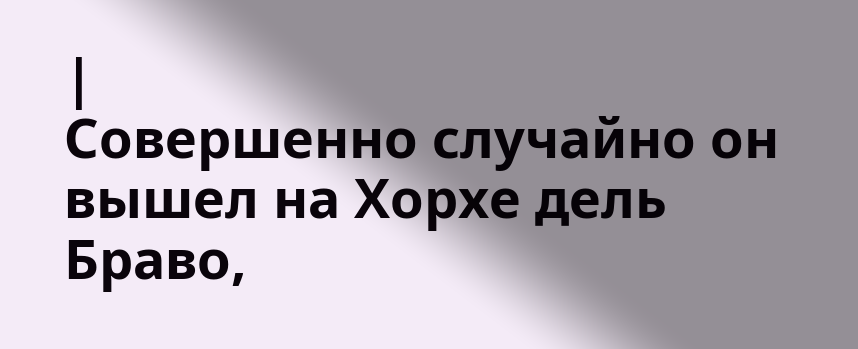|
Совершенно случайно он вышел на Хорхе дель Браво,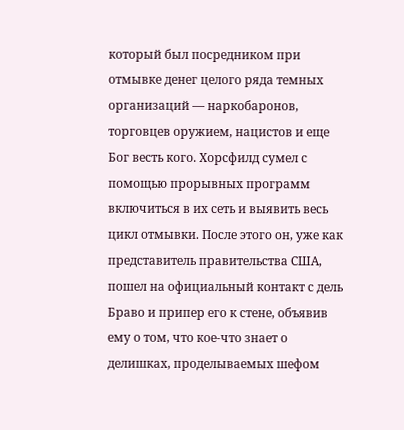который был посредником при отмывке денег целого ряда темных организаций — наркобаронов, торговцев оружием, нацистов и еще Бог весть кого. Хорсфилд сумел с помощью прорывных программ включиться в их сеть и выявить весь цикл отмывки. После этого он, уже как представитель правительства США, пошел на официальный контакт с дель Браво и припер его к стене, объявив ему о том, что кое-что знает о делишках, проделываемых шефом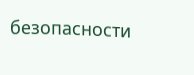безопасности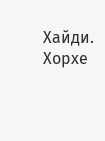Хайди. Хорхе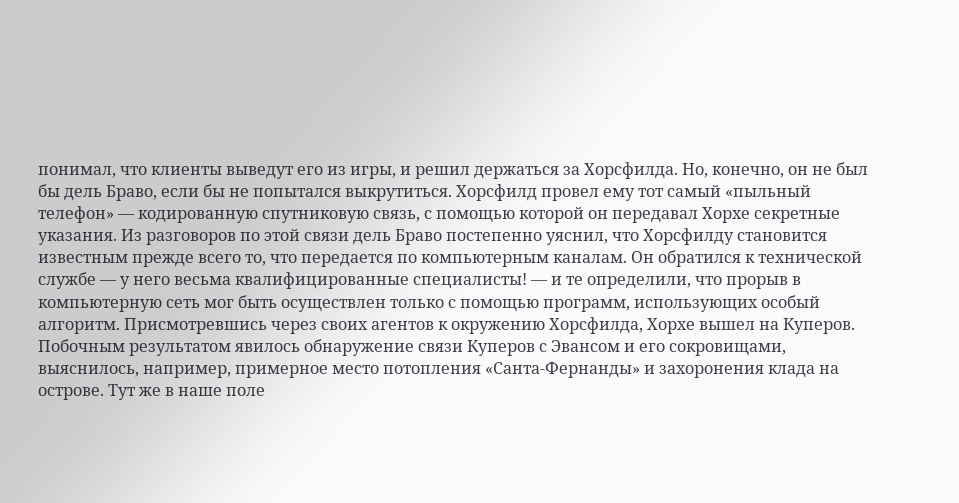понимал, что клиенты выведут его из игры, и решил держаться за Хорсфилда. Но, конечно, он не был бы дель Браво, если бы не попытался выкрутиться. Хорсфилд провел ему тот самый «пыльный телефон» — кодированную спутниковую связь, с помощью которой он передавал Хорхе секретные указания. Из разговоров по этой связи дель Браво постепенно уяснил, что Хорсфилду становится известным прежде всего то, что передается по компьютерным каналам. Он обратился к технической службе — у него весьма квалифицированные специалисты! — и те определили, что прорыв в компьютерную сеть мог быть осуществлен только с помощью программ, использующих особый алгоритм. Присмотревшись через своих агентов к окружению Хорсфилда, Хорхе вышел на Куперов. Побочным результатом явилось обнаружение связи Куперов с Эвансом и его сокровищами, выяснилось, например, примерное место потопления «Санта-Фернанды» и захоронения клада на острове. Тут же в наше поле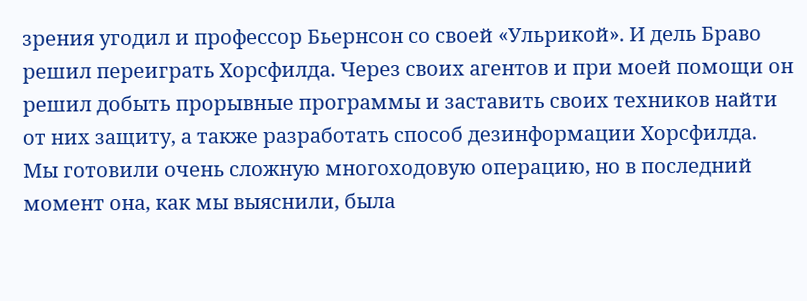зрения угодил и профессор Бьернсон со своей «Ульрикой». И дель Браво решил переиграть Хорсфилда. Через своих агентов и при моей помощи он решил добыть прорывные программы и заставить своих техников найти от них защиту, а также разработать способ дезинформации Хорсфилда. Мы готовили очень сложную многоходовую операцию, но в последний момент она, как мы выяснили, была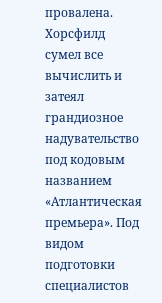провалена. Хорсфилд сумел все вычислить и затеял грандиозное надувательство под кодовым названием «Атлантическая премьера». Под видом подготовки специалистов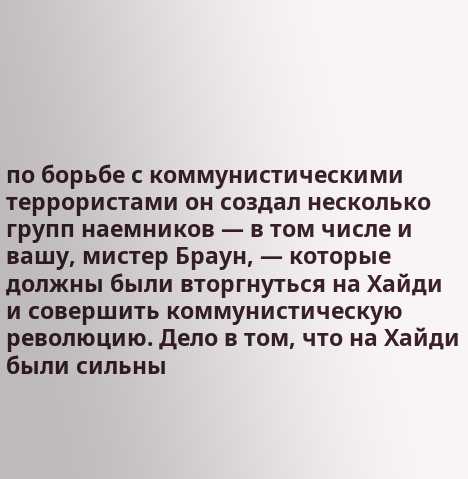по борьбе с коммунистическими террористами он создал несколько групп наемников — в том числе и вашу, мистер Браун, — которые должны были вторгнуться на Хайди и совершить коммунистическую революцию. Дело в том, что на Хайди были сильны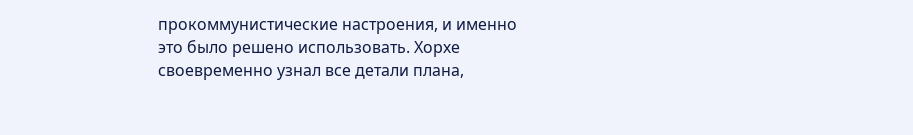прокоммунистические настроения, и именно это было решено использовать. Хорхе своевременно узнал все детали плана,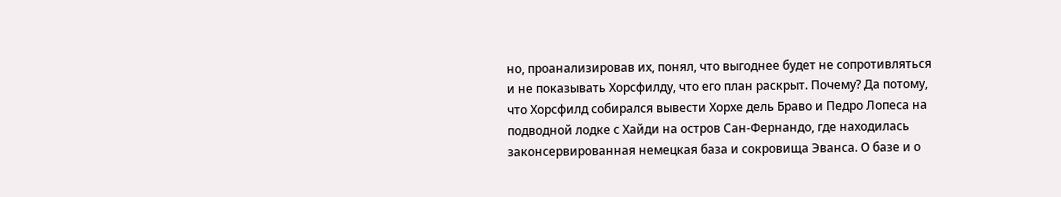но, проанализировав их, понял, что выгоднее будет не сопротивляться и не показывать Хорсфилду, что его план раскрыт. Почему? Да потому, что Хорсфилд собирался вывести Хорхе дель Браво и Педро Лопеса на подводной лодке с Хайди на остров Сан-Фернандо, где находилась законсервированная немецкая база и сокровища Эванса. О базе и о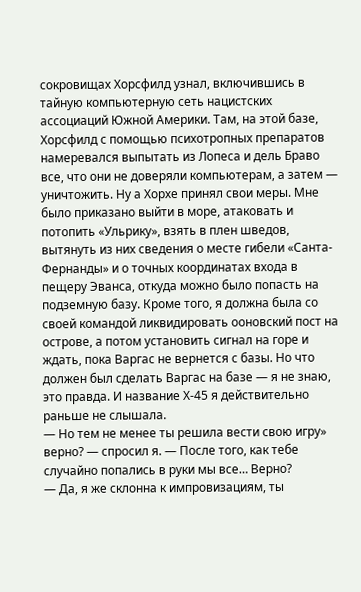сокровищах Хорсфилд узнал, включившись в тайную компьютерную сеть нацистских ассоциаций Южной Америки. Там, на этой базе, Хорсфилд с помощью психотропных препаратов намеревался выпытать из Лопеса и дель Браво все, что они не доверяли компьютерам, а затем — уничтожить. Ну а Хорхе принял свои меры. Мне было приказано выйти в море, атаковать и потопить «Ульрику», взять в плен шведов, вытянуть из них сведения о месте гибели «Санта-Фернанды» и о точных координатах входа в пещеру Эванса, откуда можно было попасть на подземную базу. Кроме того, я должна была со своей командой ликвидировать ооновский пост на острове, а потом установить сигнал на горе и ждать, пока Варгас не вернется с базы. Но что должен был сделать Варгас на базе — я не знаю, это правда. И название Х-45 я действительно раньше не слышала.
— Но тем не менее ты решила вести свою игру» верно? — спросил я. — После того, как тебе случайно попались в руки мы все… Верно?
— Да, я же склонна к импровизациям, ты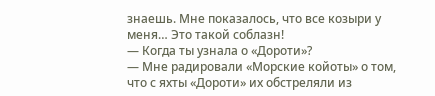знаешь. Мне показалось, что все козыри у меня… Это такой соблазн!
— Когда ты узнала о «Дороти»?
— Мне радировали «Морские койоты» о том, что с яхты «Дороти» их обстреляли из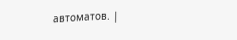автоматов. |